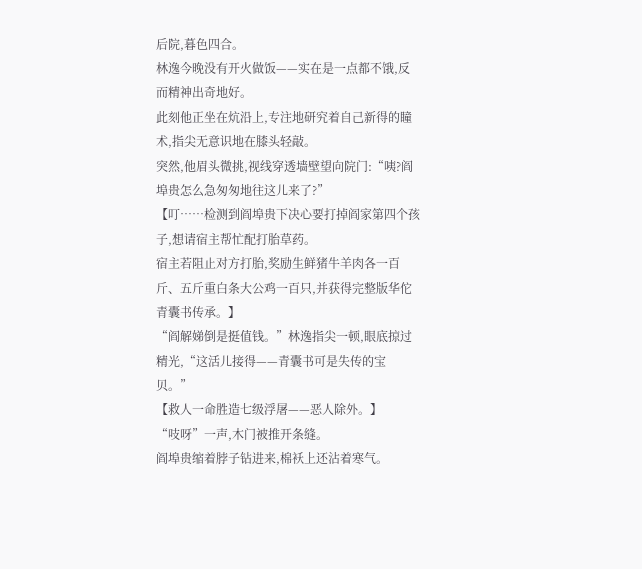后院,暮色四合。
林逸今晚没有开火做饭——实在是一点都不饿,反而精神出奇地好。
此刻他正坐在炕沿上,专注地研究着自己新得的瞳术,指尖无意识地在膝头轻敲。
突然,他眉头微挑,视线穿透墙壁望向院门:“咦?阎埠贵怎么急匆匆地往这儿来了?”
【叮……检测到阎埠贵下决心要打掉阎家第四个孩子,想请宿主帮忙配打胎草药。
宿主若阻止对方打胎,奖励生鲜猪牛羊肉各一百斤、五斤重白条大公鸡一百只,并获得完整版华佗青囊书传承。】
“阎解娣倒是挺值钱。”林逸指尖一顿,眼底掠过精光,“这活儿接得——青囊书可是失传的宝贝。”
【救人一命胜造七级浮屠——恶人除外。】
“吱呀”一声,木门被推开条缝。
阎埠贵缩着脖子钻进来,棉袄上还沾着寒气。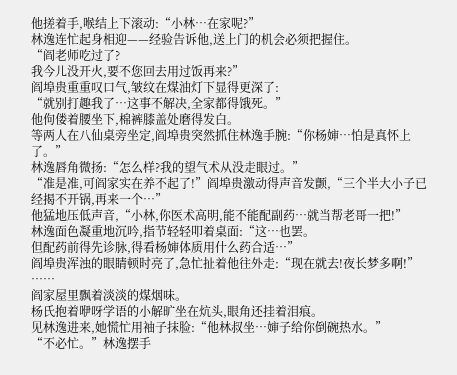他搓着手,喉结上下滚动:“小林…在家呢?”
林逸连忙起身相迎——经验告诉他,送上门的机会必须把握住。
“阎老师吃过了?
我今儿没开火,要不您回去用过饭再来?”
阎埠贵重重叹口气,皱纹在煤油灯下显得更深了:
“就别打趣我了…这事不解决,全家都得饿死。”
他佝偻着腰坐下,棉裤膝盖处磨得发白。
等两人在八仙桌旁坐定,阎埠贵突然抓住林逸手腕:“你杨婶…怕是真怀上了。”
林逸唇角微扬:“怎么样?我的望气术从没走眼过。”
“准是准,可阎家实在养不起了!”阎埠贵激动得声音发颤,“三个半大小子已经揭不开锅,再来一个…”
他猛地压低声音,“小林,你医术高明,能不能配副药…就当帮老哥一把!”
林逸面色凝重地沉吟,指节轻轻叩着桌面:“这…也罢。
但配药前得先诊脉,得看杨婶体质用什么药合适…”
阎埠贵浑浊的眼睛顿时亮了,急忙扯着他往外走:“现在就去!夜长梦多啊!”
……
阎家屋里飘着淡淡的煤烟味。
杨氏抱着咿呀学语的小解旷坐在炕头,眼角还挂着泪痕。
见林逸进来,她慌忙用袖子抹脸:“他林叔坐…婶子给你倒碗热水。”
“不必忙。”林逸摆手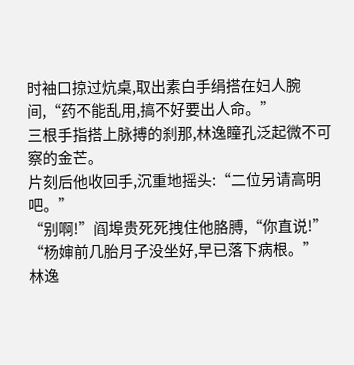时袖口掠过炕桌,取出素白手绢搭在妇人腕间,“药不能乱用,搞不好要出人命。”
三根手指搭上脉搏的刹那,林逸瞳孔泛起微不可察的金芒。
片刻后他收回手,沉重地摇头:“二位另请高明吧。”
“别啊!”阎埠贵死死拽住他胳膊,“你直说!”
“杨婶前几胎月子没坐好,早已落下病根。”
林逸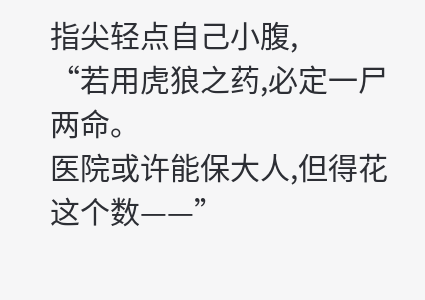指尖轻点自己小腹,
“若用虎狼之药,必定一尸两命。
医院或许能保大人,但得花这个数——”